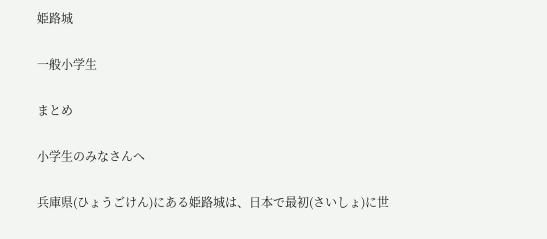姫路城

一般小学生

まとめ

小学生のみなさんへ

兵庫県(ひょうごけん)にある姫路城は、日本で最初(さいしょ)に世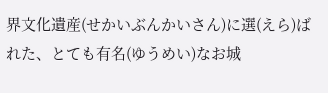界文化遺産(せかいぶんかいさん)に選(えら)ばれた、とても有名(ゆうめい)なお城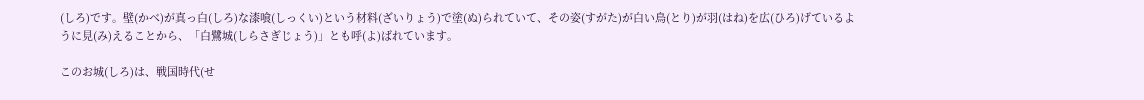(しろ)です。壁(かべ)が真っ白(しろ)な漆喰(しっくい)という材料(ざいりょう)で塗(ぬ)られていて、その姿(すがた)が白い鳥(とり)が羽(はね)を広(ひろ)げているように見(み)えることから、「白鷺城(しらさぎじょう)」とも呼(よ)ばれています。

このお城(しろ)は、戦国時代(せ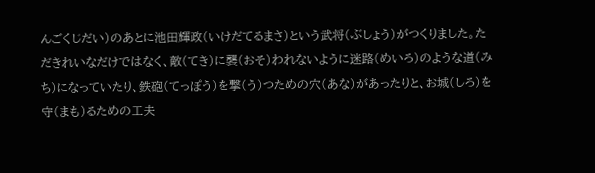んごくじだい)のあとに池田輝政(いけだてるまさ)という武将(ぶしょう)がつくりました。ただきれいなだけではなく、敵(てき)に襲(おそ)われないように迷路(めいろ)のような道(みち)になっていたり、鉄砲(てっぽう)を撃(う)つための穴(あな)があったりと、お城(しろ)を守(まも)るための工夫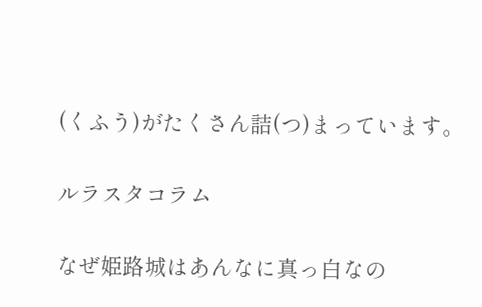(くふう)がたくさん詰(つ)まっています。

ルラスタコラム

なぜ姫路城はあんなに真っ白なの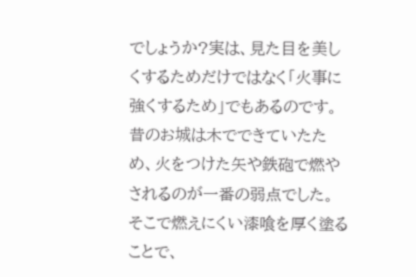でしょうか?実は、見た目を美しくするためだけではなく「火事に強くするため」でもあるのです。昔のお城は木でできていたため、火をつけた矢や鉄砲で燃やされるのが一番の弱点でした。そこで燃えにくい漆喰を厚く塗ることで、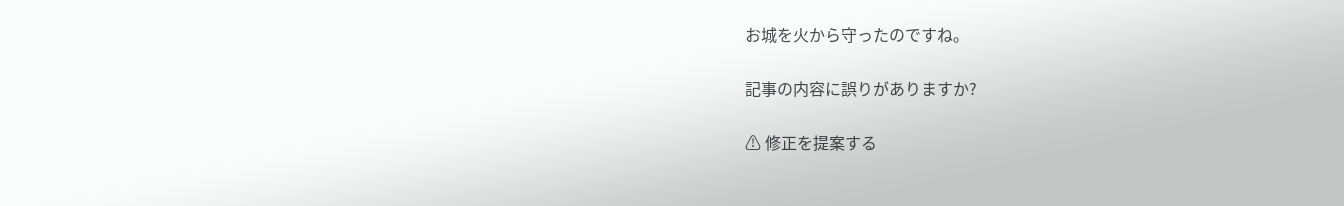お城を火から守ったのですね。

記事の内容に誤りがありますか?

⚠ 修正を提案する